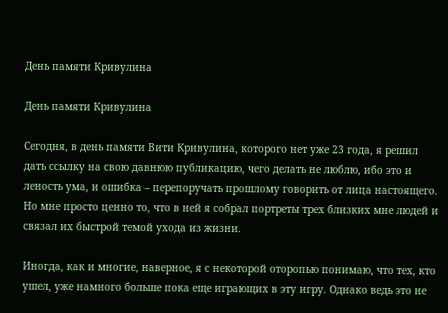День памяти Кривулина

День памяти Кривулина

Сегодня, в день памяти Вити Кривулина, которого нет уже 23 года, я решил дать ссылку на свою давнюю публикацию, чего делать не люблю, ибо это и леность ума, и ошибка – перепоручать прошлому говорить от лица настоящего. Но мне просто ценно то, что в ней я собрал портреты трех близких мне людей и связал их быстрой темой ухода из жизни.

Иногда, как и многие, наверное, я с некоторой оторопью понимаю, что тех, кто ушел, уже намного больше пока еще играющих в эту игру. Однако ведь это не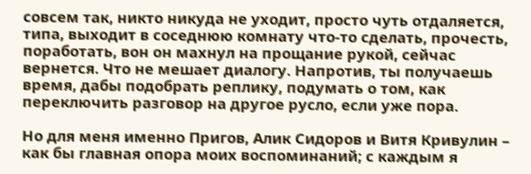совсем так, никто никуда не уходит, просто чуть отдаляется, типа, выходит в соседнюю комнату что-то сделать, прочесть, поработать, вон он махнул на прощание рукой, сейчас вернется. Что не мешает диалогу. Напротив, ты получаешь время, дабы подобрать реплику, подумать о том, как переключить разговор на другое русло, если уже пора.

Но для меня именно Пригов, Алик Сидоров и Витя Кривулин – как бы главная опора моих воспоминаний; с каждым я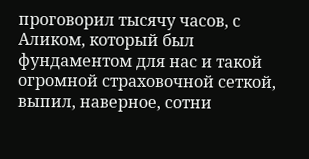проговорил тысячу часов, с Аликом, который был фундаментом для нас и такой огромной страховочной сеткой, выпил, наверное, сотни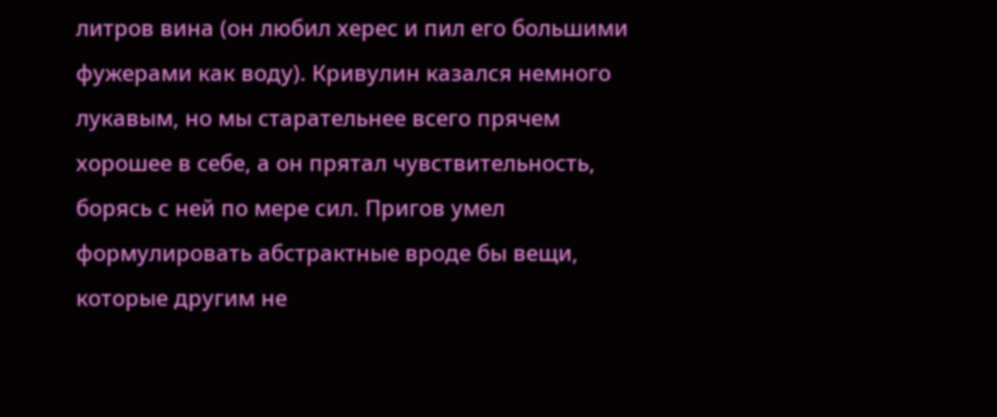литров вина (он любил херес и пил его большими фужерами как воду). Кривулин казался немного лукавым, но мы старательнее всего прячем хорошее в себе, а он прятал чувствительность, борясь с ней по мере сил. Пригов умел формулировать абстрактные вроде бы вещи, которые другим не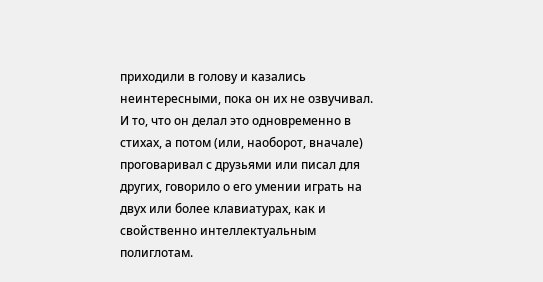приходили в голову и казались неинтересными, пока он их не озвучивал. И то, что он делал это одновременно в стихах, а потом (или, наоборот, вначале) проговаривал с друзьями или писал для других, говорило о его умении играть на двух или более клавиатурах, как и свойственно интеллектуальным полиглотам.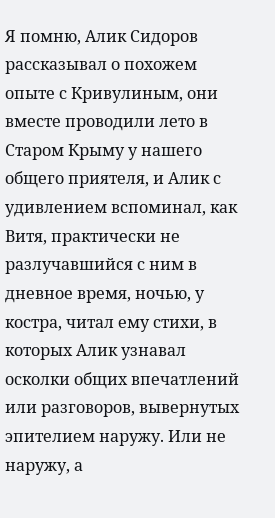Я помню, Алик Сидоров рассказывал о похожем опыте с Кривулиным, они вместе проводили лето в Старом Крыму у нашего общего приятеля, и Алик с удивлением вспоминал, как Витя, практически не разлучавшийся с ним в дневное время, ночью, у костра, читал ему стихи, в которых Алик узнавал осколки общих впечатлений или разговоров, вывернутых эпителием наружу. Или не наружу, а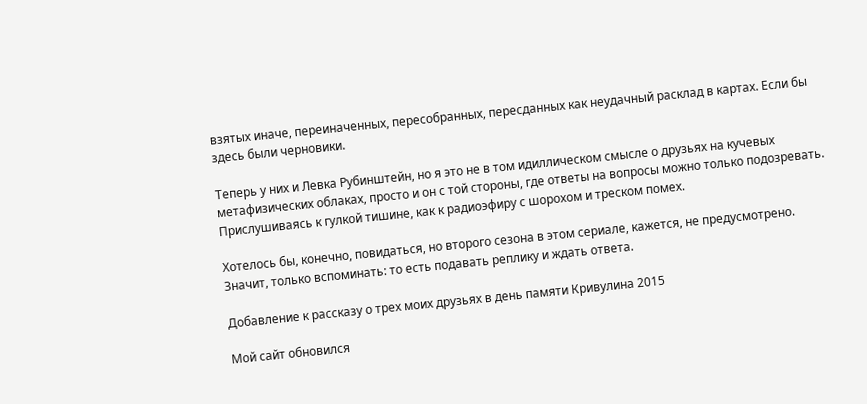взятых иначе, переиначенных, пересобранных, пересданных как неудачный расклад в картах. Если бы здесь были черновики.

Теперь у них и Левка Рубинштейн, но я это не в том идиллическом смысле о друзьях на кучевых метафизических облаках, просто и он с той стороны, где ответы на вопросы можно только подозревать. Прислушиваясь к гулкой тишине, как к радиоэфиру с шорохом и треском помех.

Хотелось бы, конечно, повидаться, но второго сезона в этом сериале, кажется, не предусмотрено. Значит, только вспоминать: то есть подавать реплику и ждать ответа.

Добавление к рассказу о трех моих друзьях в день памяти Кривулина 2015

Мой сайт обновился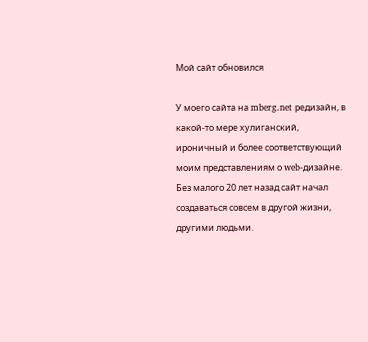Мой сайт обновился

У моего сайта на mberg.net редизайн, в какой-то мере хулиганский, ироничный и более соответствующий моим представлениям о web-дизайне. Без малого 20 лет назад сайт начал создаваться совсем в другой жизни, другими людьми.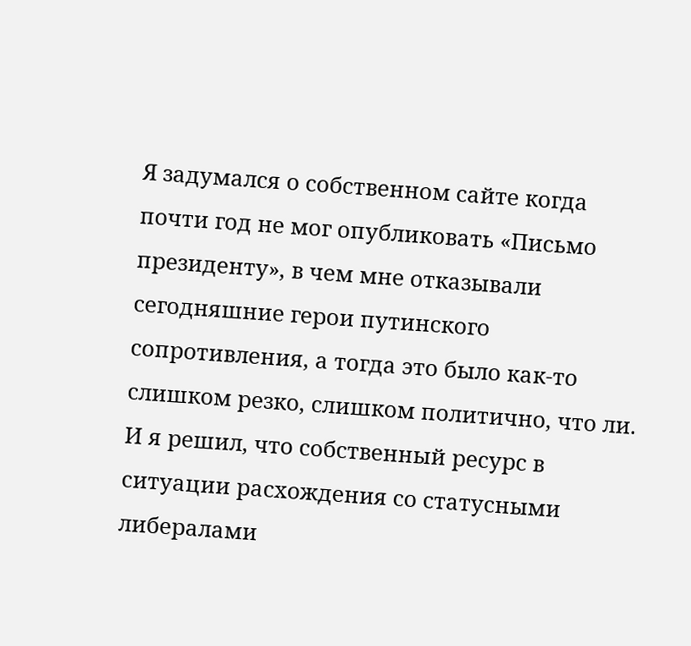Я задумался о собственном сайте когда почти год не мог опубликовать «Письмо президенту», в чем мне отказывали сегодняшние герои путинского сопротивления, а тогда это было как-то слишком резко, слишком политично, что ли. И я решил, что собственный ресурс в ситуации расхождения со статусными либералами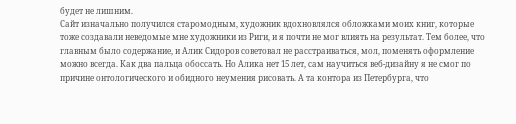будет не лишним.
Сайт изначально получился старомодным, художник вдохновлялся обложками моих книг, которые тоже создавали неведомые мне художники из Риги, и я почти не мог влиять на результат. Тем более, что главным было содержание, и Алик Сидоров советовал не расстраиваться, мол, поменять оформление можно всегда. Как два пальца обоссать. Но Алика нет 15 лет, сам научиться веб-дизайну я не смог по причине онтологического и обидного неумения рисовать. А та контора из Петербурга, что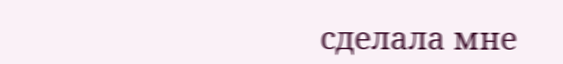сделала мне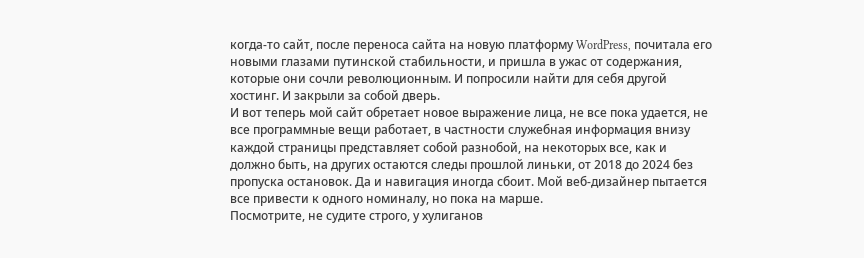когда-то сайт, после переноса сайта на новую платформу WordPress, почитала его новыми глазами путинской стабильности, и пришла в ужас от содержания, которые они сочли революционным. И попросили найти для себя другой хостинг. И закрыли за собой дверь.
И вот теперь мой сайт обретает новое выражение лица, не все пока удается, не все программные вещи работает, в частности служебная информация внизу каждой страницы представляет собой разнобой, на некоторых все, как и должно быть, на других остаются следы прошлой линьки, от 2018 до 2024 без пропуска остановок. Да и навигация иногда сбоит. Мой веб-дизайнер пытается все привести к одного номиналу, но пока на марше.
Посмотрите, не судите строго, у хулиганов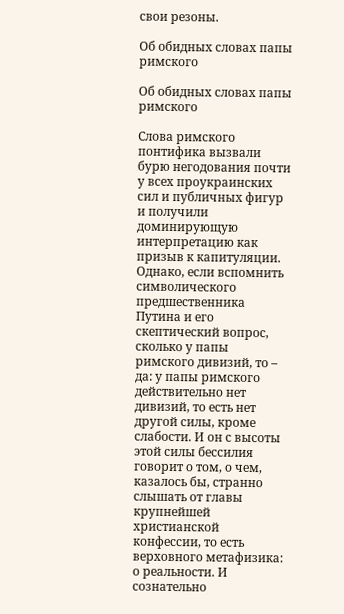свои резоны.

Об обидных словах папы римского

Об обидных словах папы римского

Слова римского понтифика вызвали бурю негодования почти у всех проукраинских сил и публичных фигур и получили доминирующую интерпретацию как призыв к капитуляции. Однако, если вспомнить символического предшественника Путина и его скептический вопрос, сколько у папы римского дивизий, то – да: у папы римского действительно нет дивизий, то есть нет другой силы, кроме слабости. И он с высоты этой силы бессилия говорит о том, о чем, казалось бы, странно слышать от главы крупнейшей христианской конфессии, то есть верховного метафизика: о реальности. И сознательно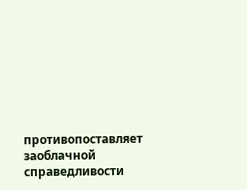противопоставляет заоблачной справедливости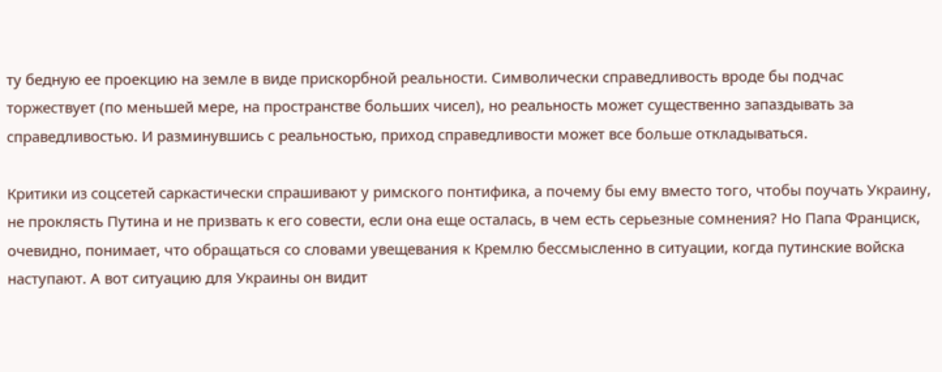ту бедную ее проекцию на земле в виде прискорбной реальности. Символически справедливость вроде бы подчас торжествует (по меньшей мере, на пространстве больших чисел), но реальность может существенно запаздывать за справедливостью. И разминувшись с реальностью, приход справедливости может все больше откладываться.

Критики из соцсетей саркастически спрашивают у римского понтифика, а почему бы ему вместо того, чтобы поучать Украину, не проклясть Путина и не призвать к его совести, если она еще осталась, в чем есть серьезные сомнения? Но Папа Франциск, очевидно, понимает, что обращаться со словами увещевания к Кремлю бессмысленно в ситуации, когда путинские войска наступают. А вот ситуацию для Украины он видит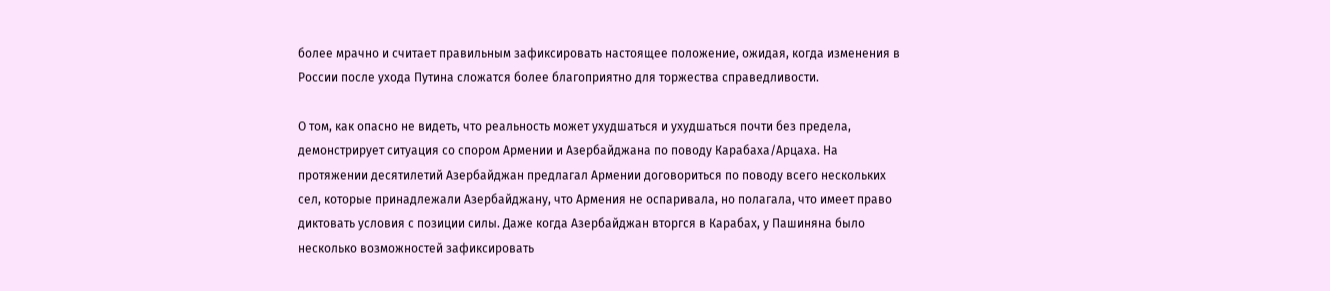более мрачно и считает правильным зафиксировать настоящее положение, ожидая, когда изменения в России после ухода Путина сложатся более благоприятно для торжества справедливости.

О том, как опасно не видеть, что реальность может ухудшаться и ухудшаться почти без предела, демонстрирует ситуация со спором Армении и Азербайджана по поводу Карабаха/Арцаха. На протяжении десятилетий Азербайджан предлагал Армении договориться по поводу всего нескольких сел, которые принадлежали Азербайджану, что Армения не оспаривала, но полагала, что имеет право диктовать условия с позиции силы. Даже когда Азербайджан вторгся в Карабах, у Пашиняна было несколько возможностей зафиксировать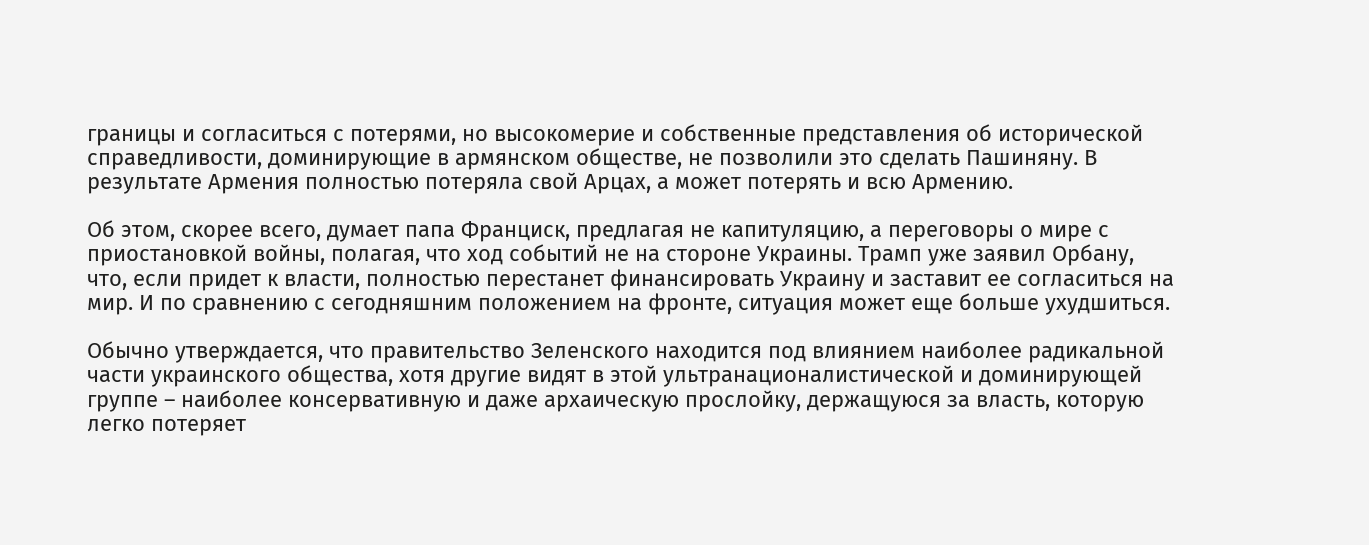границы и согласиться с потерями, но высокомерие и собственные представления об исторической справедливости, доминирующие в армянском обществе, не позволили это сделать Пашиняну. В результате Армения полностью потеряла свой Арцах, а может потерять и всю Армению.

Об этом, скорее всего, думает папа Франциск, предлагая не капитуляцию, а переговоры о мире с приостановкой войны, полагая, что ход событий не на стороне Украины. Трамп уже заявил Орбану, что, если придет к власти, полностью перестанет финансировать Украину и заставит ее согласиться на мир. И по сравнению с сегодняшним положением на фронте, ситуация может еще больше ухудшиться.

Обычно утверждается, что правительство Зеленского находится под влиянием наиболее радикальной части украинского общества, хотя другие видят в этой ультранационалистической и доминирующей группе – наиболее консервативную и даже архаическую прослойку, держащуюся за власть, которую легко потеряет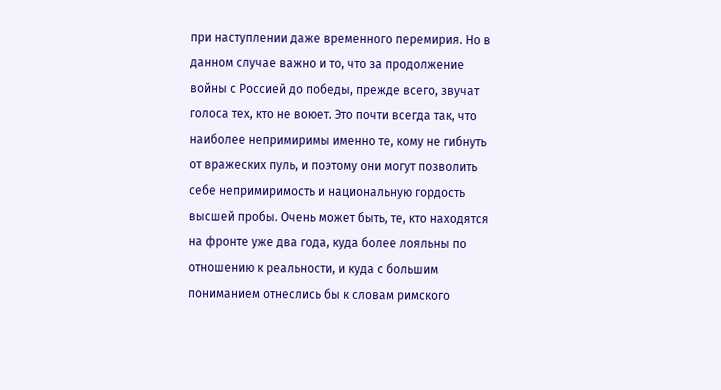при наступлении даже временного перемирия. Но в данном случае важно и то, что за продолжение войны с Россией до победы, прежде всего, звучат голоса тех, кто не воюет. Это почти всегда так, что наиболее непримиримы именно те, кому не гибнуть от вражеских пуль, и поэтому они могут позволить себе непримиримость и национальную гордость высшей пробы. Очень может быть, те, кто находятся на фронте уже два года, куда более лояльны по отношению к реальности, и куда с большим пониманием отнеслись бы к словам римского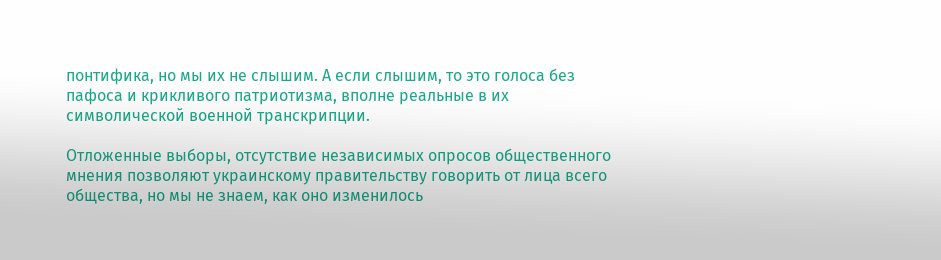понтифика, но мы их не слышим. А если слышим, то это голоса без пафоса и крикливого патриотизма, вполне реальные в их символической военной транскрипции.

Отложенные выборы, отсутствие независимых опросов общественного мнения позволяют украинскому правительству говорить от лица всего общества, но мы не знаем, как оно изменилось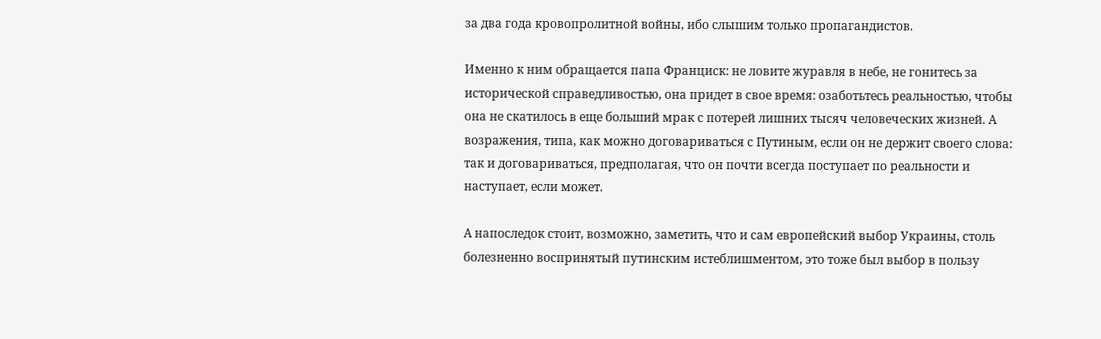за два года кровопролитной войны, ибо слышим только пропагандистов.

Именно к ним обращается папа Франциск: не ловите журавля в небе, не гонитесь за исторической справедливостью, она придет в свое время: озаботьтесь реальностью, чтобы она не скатилось в еще больший мрак с потерей лишних тысяч человеческих жизней. А возражения, типа, как можно договариваться с Путиным, если он не держит своего слова: так и договариваться, предполагая, что он почти всегда поступает по реальности и наступает, если может.

А напоследок стоит, возможно, заметить, что и сам европейский выбор Украины, столь болезненно воспринятый путинским истеблишментом, это тоже был выбор в пользу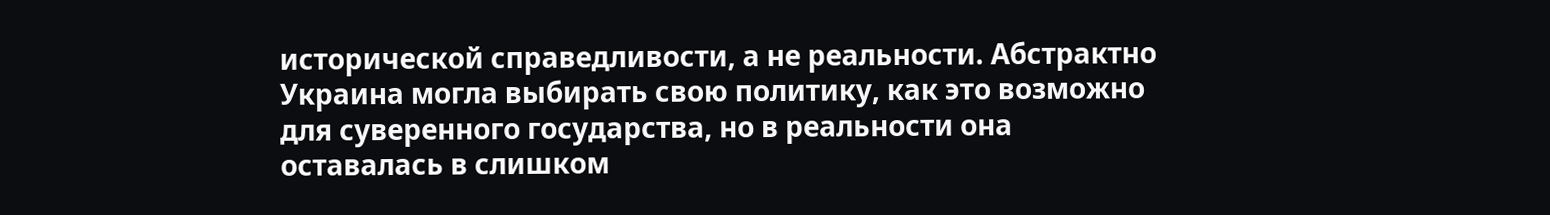исторической справедливости, а не реальности. Абстрактно Украина могла выбирать свою политику, как это возможно для суверенного государства, но в реальности она оставалась в слишком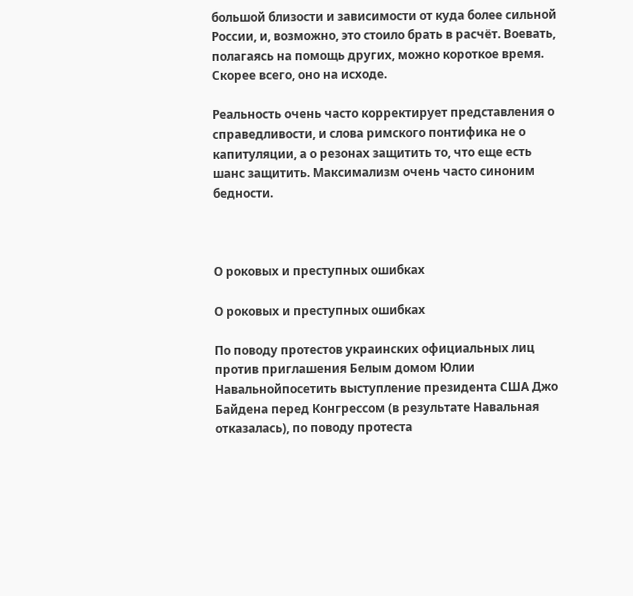большой близости и зависимости от куда более сильной России, и, возможно, это стоило брать в расчёт. Воевать, полагаясь на помощь других, можно короткое время. Скорее всего, оно на исходе.

Реальность очень часто корректирует представления о справедливости, и слова римского понтифика не о капитуляции, а о резонах защитить то, что еще есть шанс защитить. Максимализм очень часто синоним бедности.



О роковых и преступных ошибкаx

О роковых и преступных ошибкаx

По поводу протестов украинских официальных лиц против приглашения Белым домом Юлии Навальнойпосетить выступление президента США Джо Байдена перед Конгрессом (в результате Навальная отказалась), по поводу протеста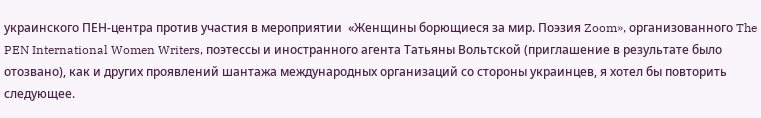украинского ПЕН-центра против участия в мероприятии  «Женщины борющиеся за мир. Поэзия Zoom», организованного The PEN International Women Writers, поэтессы и иностранного агента Татьяны Вольтской (приглашение в результате было отозвано), как и других проявлений шантажа международных организаций со стороны украинцев, я хотел бы повторить следующее.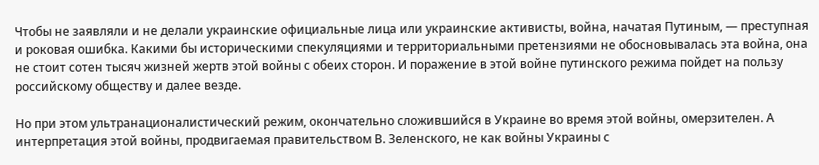Чтобы не заявляли и не делали украинские официальные лица или украинские активисты, война, начатая Путиным, — преступная и роковая ошибка. Какими бы историческими спекуляциями и территориальными претензиями не обосновывалась эта война, она не стоит сотен тысяч жизней жертв этой войны с обеих сторон. И поражение в этой войне путинского режима пойдет на пользу российскому обществу и далее везде.

Но при этом ультранационалистический режим, окончательно сложившийся в Украине во время этой войны, омерзителен. А интерпретация этой войны, продвигаемая правительством В. Зеленского, не как войны Украины с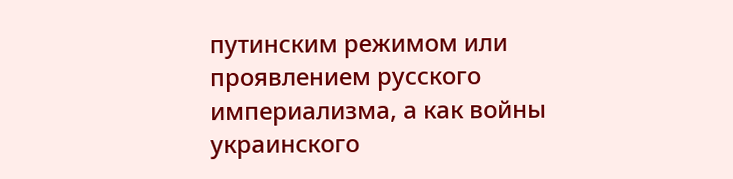путинским режимом или проявлением русского империализма, а как войны украинского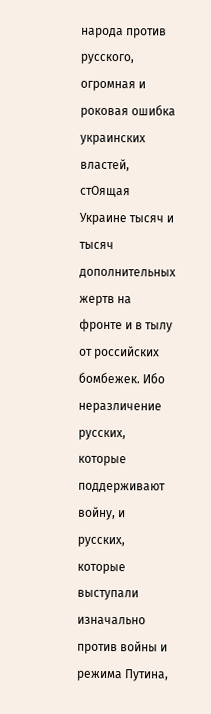народа против русского, огромная и роковая ошибка украинских властей, стОящая Украине тысяч и тысяч дополнительных жертв на фронте и в тылу от российских бомбежек. Ибо неразличение русских, которые поддерживают войну, и русских, которые выступали изначально против войны и режима Путина,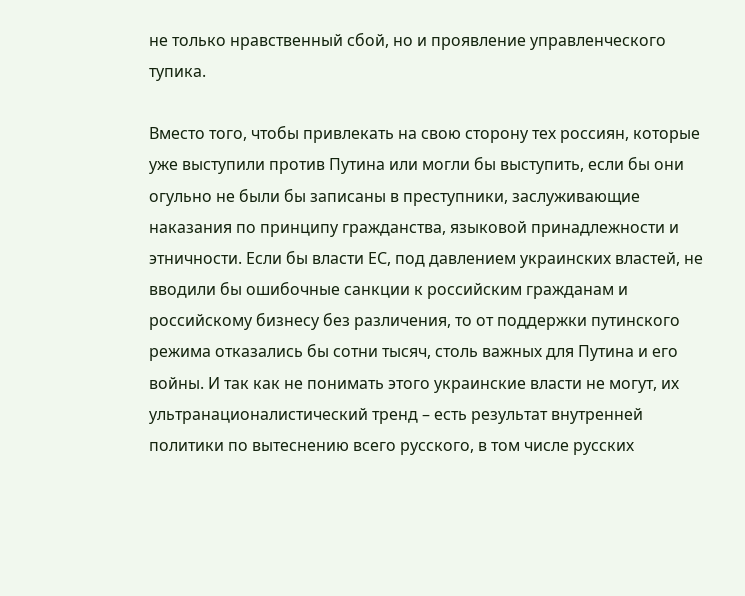не только нравственный сбой, но и проявление управленческого тупика.

Вместо того, чтобы привлекать на свою сторону тех россиян, которые уже выступили против Путина или могли бы выступить, если бы они огульно не были бы записаны в преступники, заслуживающие наказания по принципу гражданства, языковой принадлежности и этничности. Если бы власти ЕС, под давлением украинских властей, не вводили бы ошибочные санкции к российским гражданам и российскому бизнесу без различения, то от поддержки путинского режима отказались бы сотни тысяч, столь важных для Путина и его войны. И так как не понимать этого украинские власти не могут, их ультранационалистический тренд – есть результат внутренней политики по вытеснению всего русского, в том числе русских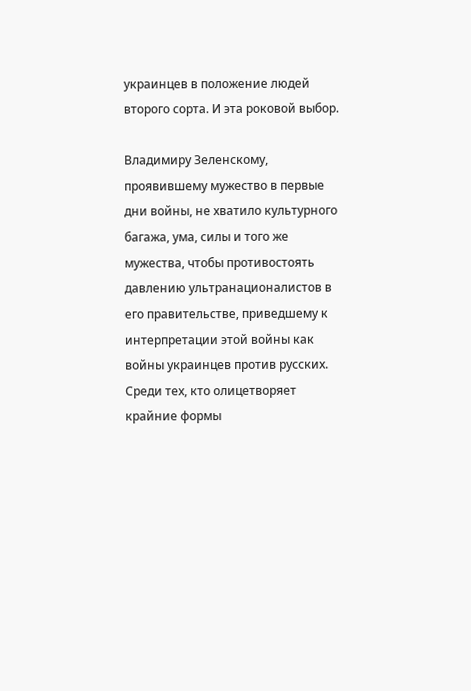украинцев в положение людей второго сорта. И эта роковой выбор.

Владимиру Зеленскому, проявившему мужество в первые дни войны, не хватило культурного багажа, ума, силы и того же мужества, чтобы противостоять давлению ультранационалистов в его правительстве, приведшему к интерпретации этой войны как войны украинцев против русских. Среди тех, кто олицетворяет крайние формы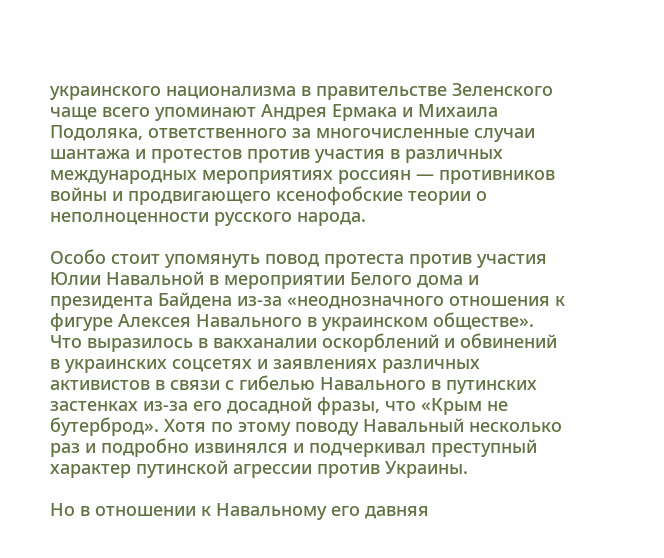украинского национализма в правительстве Зеленского чаще всего упоминают Андрея Ермака и Михаила Подоляка, ответственного за многочисленные случаи шантажа и протестов против участия в различных международных мероприятиях россиян — противников войны и продвигающего ксенофобские теории о неполноценности русского народа.

Особо стоит упомянуть повод протеста против участия Юлии Навальной в мероприятии Белого дома и президента Байдена из-за «неоднозначного отношения к фигуре Алексея Навального в украинском обществе». Что выразилось в вакханалии оскорблений и обвинений в украинских соцсетях и заявлениях различных активистов в связи с гибелью Навального в путинских застенках из-за его досадной фразы, что «Крым не бутерброд». Хотя по этому поводу Навальный несколько раз и подробно извинялся и подчеркивал преступный характер путинской агрессии против Украины.

Но в отношении к Навальному его давняя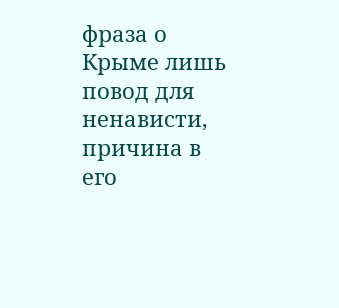фраза о Крыме лишь повод для ненависти, причина в его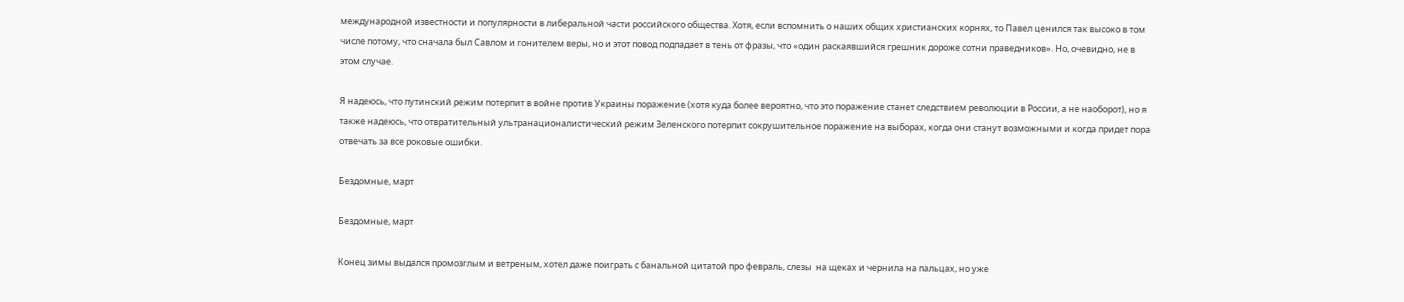международной известности и популярности в либеральной части российского общества. Хотя, если вспомнить о наших общих христианских корнях, то Павел ценился так высоко в том числе потому, что сначала был Савлом и гонителем веры, но и этот повод подпадает в тень от фразы, что «один раскаявшийся грешник дороже сотни праведников». Но, очевидно, не в этом случае.

Я надеюсь, что путинский режим потерпит в войне против Украины поражение (хотя куда более вероятно, что это поражение станет следствием революции в России, а не наоборот), но я также надеюсь, что отвратительный ультранационалистический режим Зеленского потерпит сокрушительное поражение на выборах, когда они станут возможными и когда придет пора отвечать за все роковые ошибки.

Бездомные, март

Бездомные, март

Конец зимы выдался промозглым и ветреным, хотел даже поиграть с банальной цитатой про февраль, слезы  на щеках и чернила на пальцах, но уже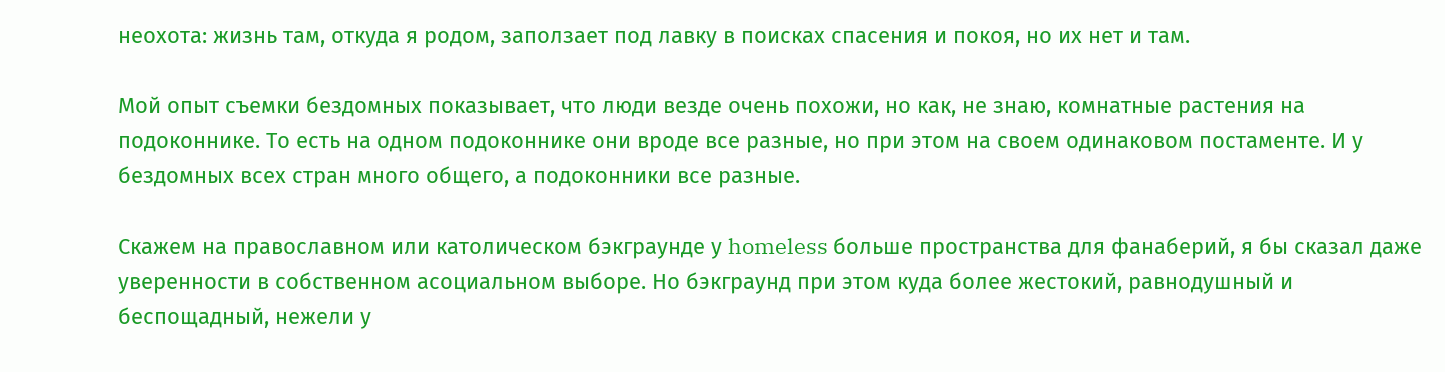неохота: жизнь там, откуда я родом, заползает под лавку в поисках спасения и покоя, но их нет и там.

Мой опыт съемки бездомных показывает, что люди везде очень похожи, но как, не знаю, комнатные растения на подоконнике. То есть на одном подоконнике они вроде все разные, но при этом на своем одинаковом постаменте. И у бездомных всех стран много общего, а подоконники все разные.

Скажем на православном или католическом бэкграунде у homeless больше пространства для фанаберий, я бы сказал даже уверенности в собственном асоциальном выборе. Но бэкграунд при этом куда более жестокий, равнодушный и беспощадный, нежели у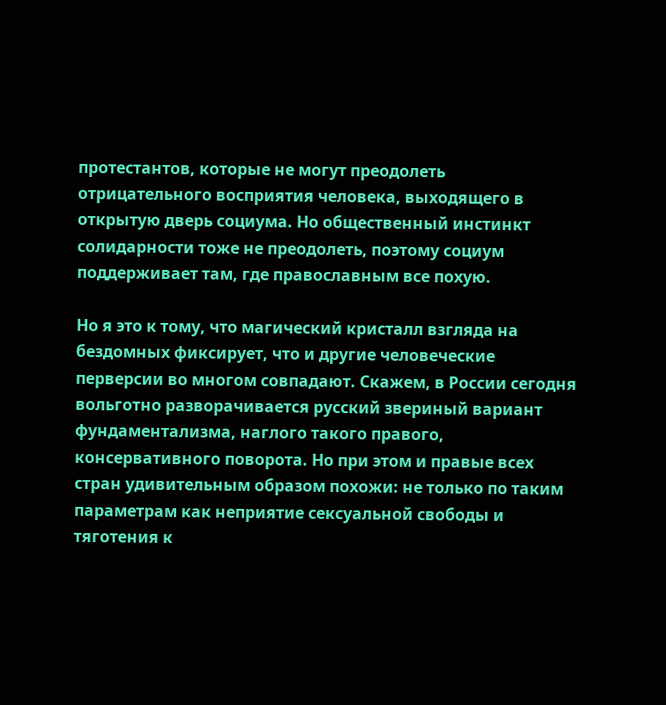протестантов, которые не могут преодолеть отрицательного восприятия человека, выходящего в открытую дверь социума. Но общественный инстинкт солидарности тоже не преодолеть, поэтому социум поддерживает там, где православным все похую.

Но я это к тому, что магический кристалл взгляда на бездомных фиксирует, что и другие человеческие перверсии во многом совпадают. Скажем, в России сегодня вольготно разворачивается русский звериный вариант фундаментализма, наглого такого правого, консервативного поворота. Но при этом и правые всех стран удивительным образом похожи: не только по таким параметрам как неприятие сексуальной свободы и тяготения к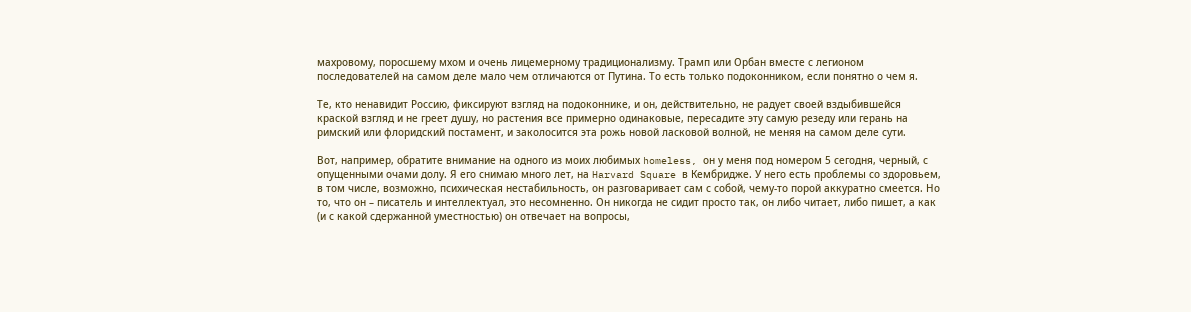махровому, поросшему мхом и очень лицемерному традиционализму. Трамп или Орбан вместе с легионом последователей на самом деле мало чем отличаются от Путина. То есть только подоконником, если понятно о чем я.

Те, кто ненавидит Россию, фиксируют взгляд на подоконнике, и он, действительно, не радует своей вздыбившейся краской взгляд и не греет душу, но растения все примерно одинаковые, пересадите эту самую резеду или герань на римский или флоридский постамент, и заколосится эта рожь новой ласковой волной, не меняя на самом деле сути.

Вот, например, обратите внимание на одного из моих любимых homeless, он у меня под номером 5 сегодня, черный, с опущенными очами долу. Я его снимаю много лет, на Harvard Square в Кембридже. У него есть проблемы со здоровьем, в том числе, возможно, психическая нестабильность, он разговаривает сам с собой, чему-то порой аккуратно смеется. Но то, что он – писатель и интеллектуал, это несомненно. Он никогда не сидит просто так, он либо читает, либо пишет, а как (и с какой сдержанной уместностью) он отвечает на вопросы,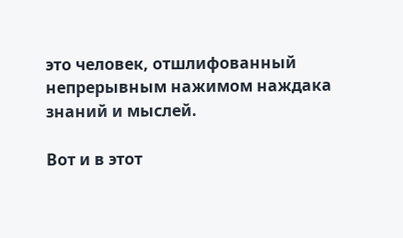это человек, отшлифованный непрерывным нажимом наждака знаний и мыслей.

Вот и в этот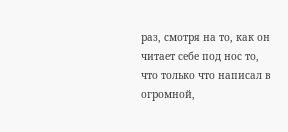раз, смотря на то, как он читает себе под нос то, что только что написал в огромной,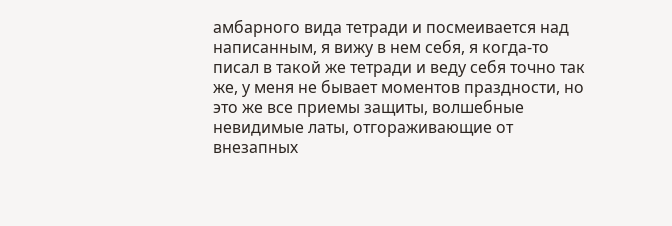амбарного вида тетради и посмеивается над написанным, я вижу в нем себя, я когда-то писал в такой же тетради и веду себя точно так же, у меня не бывает моментов праздности, но это же все приемы защиты, волшебные невидимые латы, отгораживающие от внезапных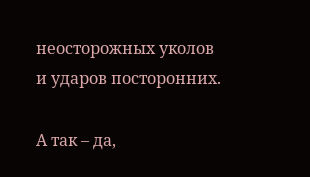неосторожных уколов и ударов посторонних.

А так – да,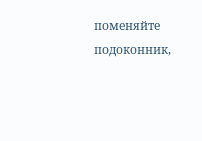поменяйте подоконник,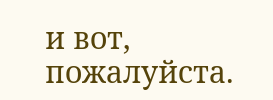и вот, пожалуйста.